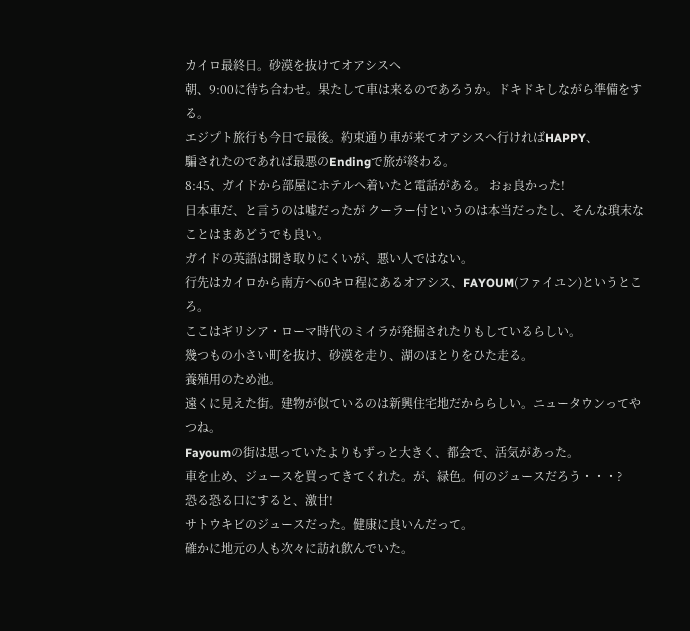カイロ最終日。砂漠を抜けてオアシスへ
朝、9:00に待ち合わせ。果たして車は来るのであろうか。ドキドキしながら準備をする。
エジプト旅行も今日で最後。約束通り車が来てオアシスへ行ければHAPPY、
騙されたのであれば最悪のEndingで旅が終わる。
8:45、ガイドから部屋にホテルへ着いたと電話がある。 おぉ良かった!
日本車だ、と言うのは嘘だったが クーラー付というのは本当だったし、そんな瑣末なことはまあどうでも良い。
ガイドの英語は聞き取りにくいが、悪い人ではない。
行先はカイロから南方へ60キロ程にあるオアシス、FAYOUM(ファイユン)というところ。
ここはギリシア・ローマ時代のミイラが発掘されたりもしているらしい。
幾つもの小さい町を抜け、砂漠を走り、湖のほとりをひた走る。
養殖用のため池。
遠くに見えた街。建物が似ているのは新興住宅地だかららしい。ニュータウンってやつね。
Fayoumの街は思っていたよりもずっと大きく、都会で、活気があった。
車を止め、ジュースを買ってきてくれた。が、緑色。何のジュースだろう・・・?
恐る恐る口にすると、激甘!
サトウキビのジュースだった。健康に良いんだって。
確かに地元の人も次々に訪れ飲んでいた。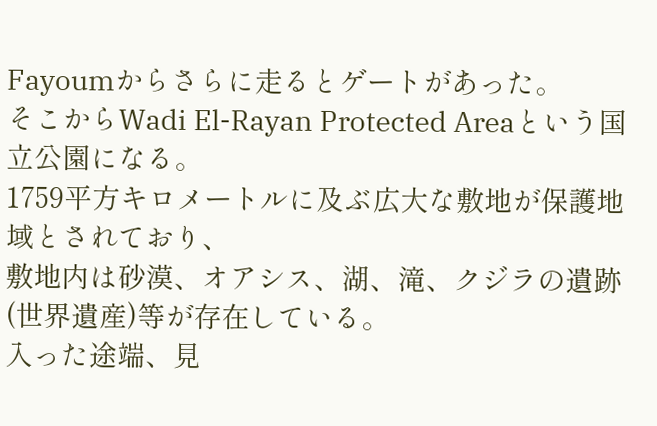Fayoumからさらに走るとゲートがあった。
そこからWadi El-Rayan Protected Areaという国立公園になる。
1759平方キロメートルに及ぶ広大な敷地が保護地域とされており、
敷地内は砂漠、オアシス、湖、滝、クジラの遺跡(世界遺産)等が存在している。
入った途端、見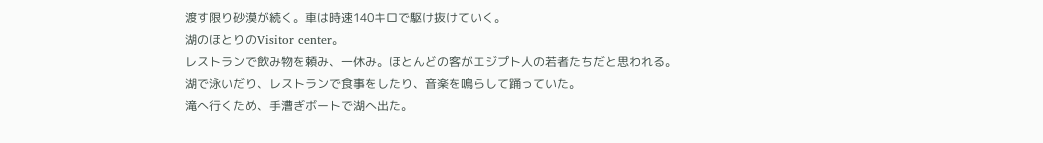渡す限り砂漠が続く。車は時速140キロで駆け抜けていく。
湖のほとりのVisitor center。
レストランで飲み物を頼み、一休み。ほとんどの客がエジプト人の若者たちだと思われる。
湖で泳いだり、レストランで食事をしたり、音楽を鳴らして踊っていた。
滝へ行くため、手漕ぎボートで湖へ出た。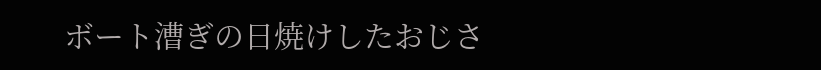ボート漕ぎの日焼けしたおじさ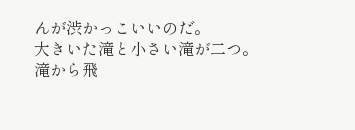んが渋かっこいいのだ。
大きいた滝と小さい滝が二つ。
滝から飛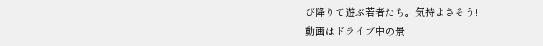び降りて遊ぶ若者たち。気持よさそう!
動画はドライブ中の景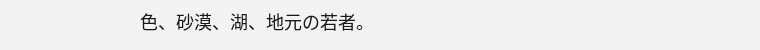色、砂漠、湖、地元の若者。